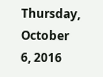Thursday, October 6, 2016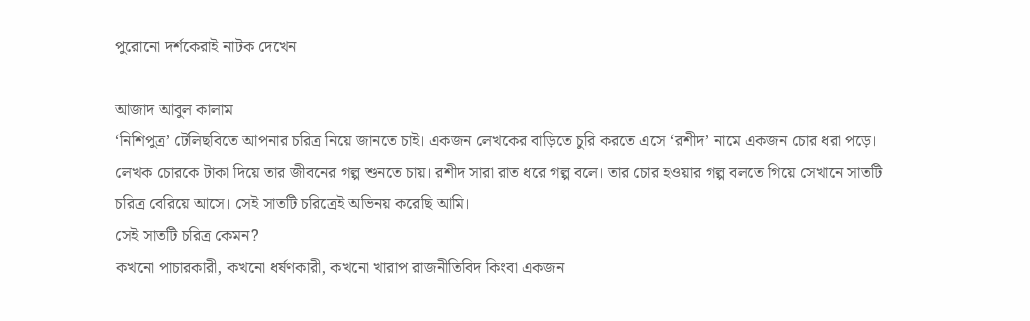পুরোনো দর্শকেরাই নাটক দেখেন

আজাদ আবুল কালাম
‘নিশিপুত্র’ টেলিছবিতে আপনার চরিত্র নিয়ে জানতে চাই। একজন লেখকের বাড়িতে চুরি করতে এসে ‘রশীদ’ নামে একজন চোর ধরা পড়ে। লেখক চোরকে টাকা দিয়ে তার জীবনের গল্প শুনতে চায়। রশীদ সারা রাত ধরে গল্প বলে। তার চোর হওয়ার গল্প বলতে গিয়ে সেখানে সাতটি চরিত্র বেরিয়ে আসে। সেই সাতটি চরিত্রেই অভিনয় করেছি আমি।
সেই সাতটি চরিত্র কেমন?
কখনো পাচারকারী, কখনো ধর্ষণকারী, কখনো খারাপ রাজনীতিবিদ কিংবা একজন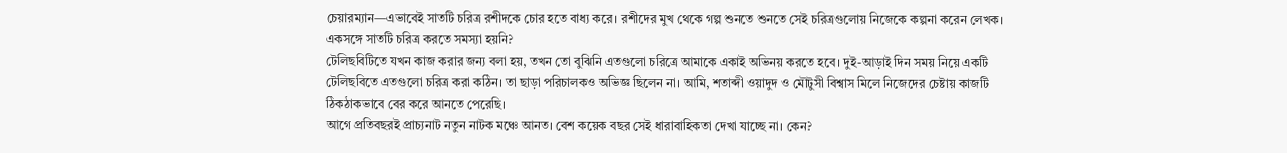চেয়ারম্যান—এভাবেই সাতটি চরিত্র রশীদকে চোর হতে বাধ্য করে। রশীদের মুখ থেকে গল্প শুনতে শুনতে সেই চরিত্রগুলোয় নিজেকে কল্পনা করেন লেখক।
একসঙ্গে সাতটি চরিত্র করতে সমস্যা হয়নি?
টেলিছবিটিতে যখন কাজ করার জন্য বলা হয়, তখন তো বুঝিনি এতগুলো চরিত্রে আমাকে একাই অভিনয় করতে হবে। দুই-আড়াই দিন সময় নিয়ে একটি টেলিছবিতে এতগুলো চরিত্র করা কঠিন। তা ছাড়া পরিচালকও অভিজ্ঞ ছিলেন না। আমি, শতাব্দী ওয়াদুদ ও মৌটুসী বিশ্বাস মিলে নিজেদের চেষ্টায় কাজটি ঠিকঠাকভাবে বের করে আনতে পেরেছি।
আগে প্রতিবছরই প্রাচ্যনাট নতুন নাটক মঞ্চে আনত। বেশ কয়েক বছর সেই ধারাবাহিকতা দেখা যাচ্ছে না। কেন?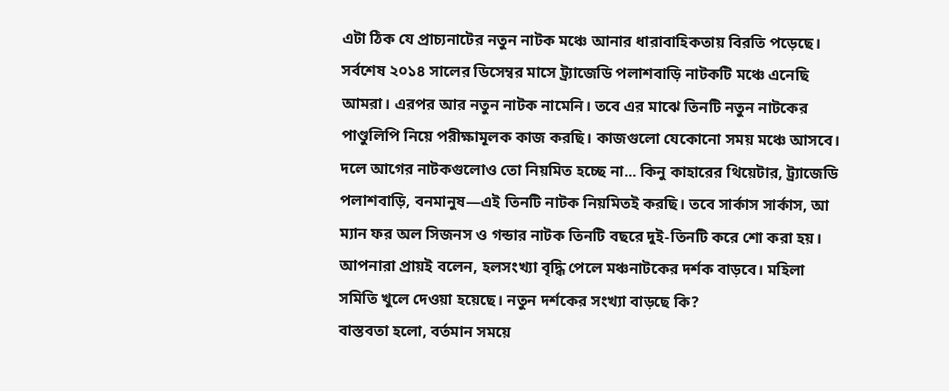এটা ঠিক যে প্রাচ্যনাটের নতুন নাটক মঞ্চে আনার ধারাবাহিকতায় বিরতি পড়েছে। সর্বশেষ ২০১৪ সালের ডিসেম্বর মাসে ট্র্যাজেডি পলাশবাড়ি নাটকটি মঞ্চে এনেছি আমরা। এরপর আর নতুন নাটক নামেনি। তবে এর মাঝে তিনটি নতুন নাটকের পাণ্ডুলিপি নিয়ে পরীক্ষামূলক কাজ করছি। কাজগুলো যেকোনো সময় মঞ্চে আসবে। দলে আগের নাটকগুলোও তো নিয়মিত হচ্ছে না... কিনু কাহারের থিয়েটার, ট্র্যাজেডি পলাশবাড়ি, বনমানুষ—এই তিনটি নাটক নিয়মিতই করছি। তবে সার্কাস সার্কাস, আ ম্যান ফর অল সিজনস ও গন্ডার নাটক তিনটি বছরে দুই-তিনটি করে শো করা হয়। আপনারা প্রায়ই বলেন, হলসংখ্যা বৃদ্ধি পেলে মঞ্চনাটকের দর্শক বাড়বে। মহিলা সমিতি খুলে দেওয়া হয়েছে। নতুন দর্শকের সংখ্যা বাড়ছে কি?
বাস্তবতা হলো, বর্তমান সময়ে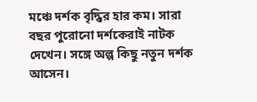মঞ্চে দর্শক বৃদ্ধির হার কম। সারা বছর পুরোনো দর্শকেরাই নাটক দেখেন। সঙ্গে অল্প কিছু নতুন দর্শক আসেন।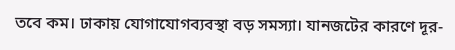তবে কম। ঢাকায় যোগাযোগব্যবস্থা বড় সমস্যা। যানজটের কারণে দূর-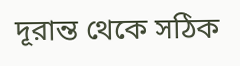দূরান্ত থেকে সঠিক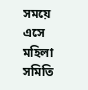সময়ে এসে মহিলা সমিতি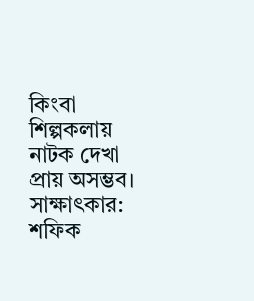কিংবা শিল্পকলায় নাটক দেখা প্রায় অসম্ভব।
সাক্ষাৎকার: শফিক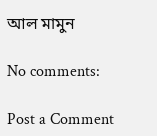আল মামুন

No comments:

Post a Comment